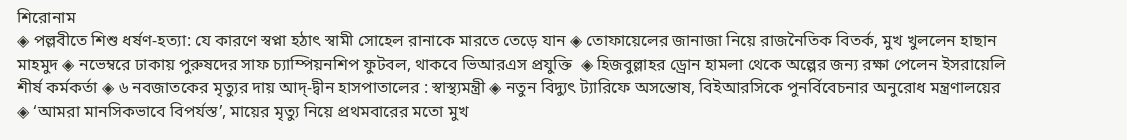শিরোনাম
◈ পল্লবীতে শিশু ধর্ষণ-হত্যা: যে কারণে স্বপ্না হঠাৎ স্বামী সোহেল রানাকে মারতে তেড়ে যান ◈ তোফায়েলের জানাজা নিয়ে রাজনৈতিক বিতর্ক, মুখ খুললেন হাছান মাহমুদ ◈ ন‌ভেম্ব‌রে ঢাকায় পুরুষ‌দের সাফ চ্যাম্পিয়নশিপ ফুটবল, থাক‌বে‌ ভিআরএস প্রযু‌ক্তি  ◈ হিজবুল্লাহর ড্রোন হামলা থেকে অল্পের জন্য রক্ষা পেলেন ইসরায়েলি শীর্ষ কর্মকর্তা ◈ ৬ নবজাতকের মৃত্যুর দায় আদ্-দ্বীন হাসপাতালের : স্বাস্থ্যমন্ত্রী ◈ নতুন বিদ্যুৎ ট্যারিফে অসন্তোষ, বিইআরসিকে পুনর্বিবেচনার অনুরোধ মন্ত্রণালয়ের ◈ ‘আমরা মানসিকভাবে বিপর্যস্ত’, মায়ের মৃত্যু নিয়ে প্রথমবারের মতো মুখ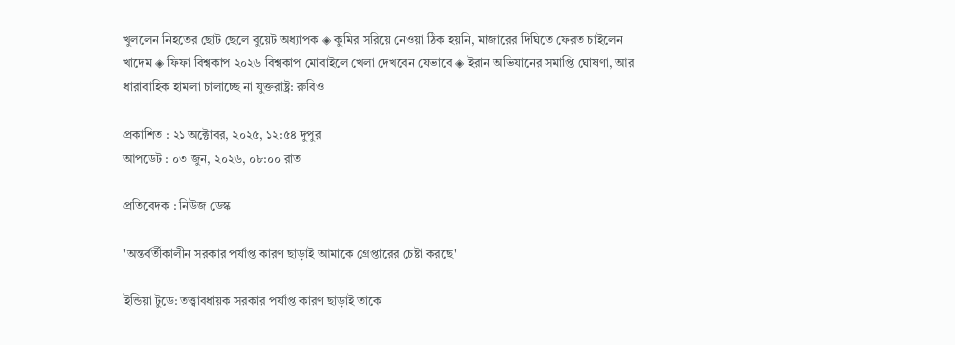খুললেন নিহতের ছোট ছেলে বুয়েট অধ্যাপক ◈ কুমির সরিয়ে নেওয়া ঠিক হয়নি, মাজারের দিঘিতে ফেরত চাইলেন খাদেম ◈ ফিফা বিশ্বকাপ ২০২৬ বিশ্বকাপ মোবাইলে খেলা দেখবেন যেভাবে ◈ ইরান অভিযানের সমাপ্তি ঘোষণা, আর ধারাবাহিক হামলা চালাচ্ছে না যুক্তরাষ্ট্র: রুবিও

প্রকাশিত : ২১ অক্টোবর, ২০২৫, ১২:৫৪ দুপুর
আপডেট : ০৩ জুন, ২০২৬, ০৮:০০ রাত

প্রতিবেদক : নিউজ ডেস্ক

'অন্তর্বর্তীকালীন সরকার পর্যাপ্ত কারণ ছাড়াই আমাকে গ্রেপ্তারের চেষ্টা করছে'

ইন্ডিয়া টুডে: তত্ত্বাবধায়ক সরকার পর্যাপ্ত কারণ ছাড়াই তাকে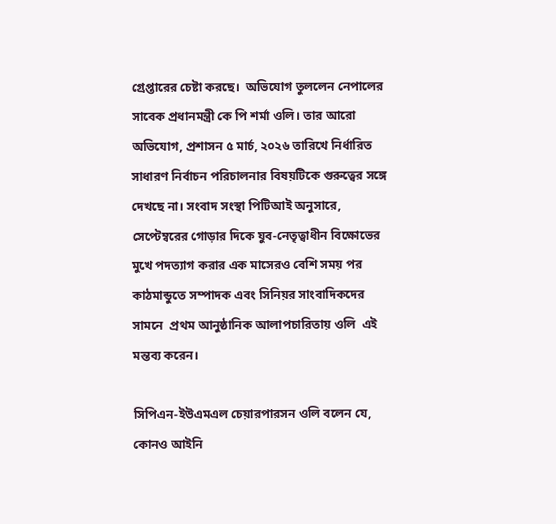গ্রেপ্তারের চেষ্টা করছে।  অভিযোগ তুললেন নেপালের সাবেক প্রধানমন্ত্রী কে পি শর্মা ওলি। তার আরো অভিযোগ, প্রশাসন ৫ মার্চ, ২০২৬ তারিখে নির্ধারিত সাধারণ নির্বাচন পরিচালনার বিষয়টিকে গুরুত্বের সঙ্গে দেখছে না। সংবাদ সংস্থা পিটিআই অনুসারে, সেপ্টেম্বরের গোড়ার দিকে যুব-নেতৃত্বাধীন বিক্ষোভের মুখে পদত্যাগ করার এক মাসেরও বেশি সময় পর কাঠমান্ডুতে সম্পাদক এবং সিনিয়র সাংবাদিকদের  সামনে  প্রথম আনুষ্ঠানিক আলাপচারিতায় ওলি  এই মন্তব্য করেন।

সিপিএন-ইউএমএল চেয়ারপারসন ওলি বলেন যে, কোনও আইনি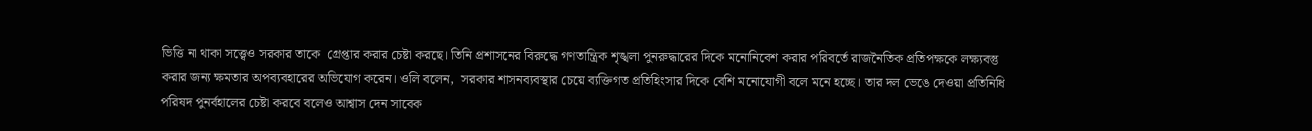ভিত্তি না থাকা সত্ত্বেও সরকার তাকে  গ্রেপ্তার করার চেষ্টা করছে। তিনি প্রশাসনের বিরুদ্ধে গণতান্ত্রিক শৃঙ্খলা পুনরুদ্ধারের দিকে মনোনিবেশ করার পরিবর্তে রাজনৈতিক প্রতিপক্ষকে লক্ষ্যবস্তু করার জন্য ক্ষমতার অপব্যবহারের অভিযোগ করেন। ওলি বলেন,  সরকার শাসনব্যবস্থার চেয়ে ব্যক্তিগত প্রতিহিংসার দিকে বেশি মনোযোগী বলে মনে হচ্ছে। তার দল ভেঙে দেওয়া প্রতিনিধি পরিষদ পুনর্বহালের চেষ্টা করবে বলেও আশ্বাস দেন সাবেক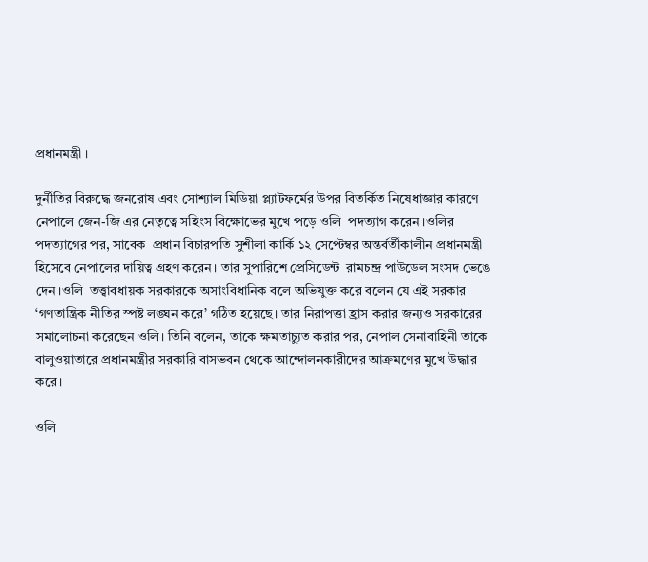প্রধানমন্ত্রী ।

দুর্নীতির বিরুদ্ধে জনরোষ এবং সোশ্যাল মিডিয়া প্ল্যাটফর্মের উপর বিতর্কিত নিষেধাজ্ঞার কারণে নেপালে জেন-জি এর নেতৃত্বে সহিংস বিক্ষোভের মুখে পড়ে ওলি  পদত্যাগ করেন।ওলির পদত্যাগের পর, সাবেক  প্রধান বিচারপতি সুশীলা কার্কি ১২ সেপ্টেম্বর অন্তর্বর্তীকালীন প্রধানমন্ত্রী হিসেবে নেপালের দায়িত্ব গ্রহণ করেন। তার সুপারিশে প্রেসিডেন্ট  রামচন্দ্র পাউডেল সংসদ ভেঙে দেন।ওলি  তত্ত্বাবধায়ক সরকারকে অসাংবিধানিক বলে অভিযুক্ত করে বলেন যে এই সরকার ‘গণতান্ত্রিক নীতির স্পষ্ট লঙ্ঘন করে’ গঠিত হয়েছে। তার নিরাপত্তা হ্রাস করার জন্যও সরকারের সমালোচনা করেছেন ওলি। তিনি বলেন, তাকে ক্ষমতাচ্যুত করার পর, নেপাল সেনাবাহিনী তাকে বালুওয়াতারে প্রধানমন্ত্রীর সরকারি বাসভবন থেকে আন্দোলনকারীদের আক্রমণের মুখে উদ্ধার করে।

ওলি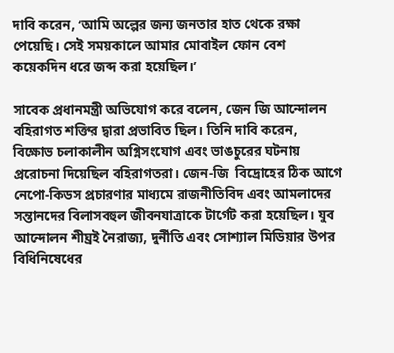দাবি করেন, ‘আমি অল্পের জন্য জনতার হাত থেকে রক্ষা পেয়েছি। সেই সময়কালে আমার মোবাইল ফোন বেশ কয়েকদিন ধরে জব্দ করা হয়েছিল।’

সাবেক প্রধানমন্ত্রী অভিযোগ করে বলেন, জেন জি আন্দোলন বহিরাগত শক্তির দ্বারা প্রভাবিত ছিল। তিনি দাবি করেন, বিক্ষোভ চলাকালীন অগ্নিসংযোগ এবং ভাঙচুরের ঘটনায় প্ররোচনা দিয়েছিল বহিরাগতরা। জেন-জি  বিদ্রোহের ঠিক আগে  নেপো-কিডস প্রচারণার মাধ্যমে রাজনীতিবিদ এবং আমলাদের সন্তানদের বিলাসবহুল জীবনযাত্রাকে টার্গেট করা হয়েছিল। যুব আন্দোলন শীঘ্রই নৈরাজ্য, দুর্নীতি এবং সোশ্যাল মিডিয়ার উপর বিধিনিষেধের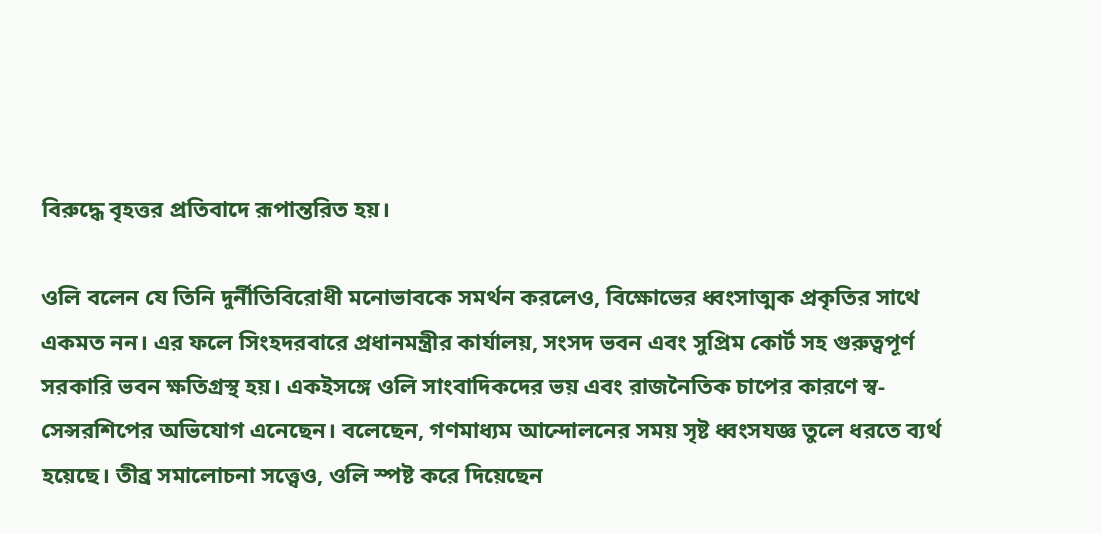বিরুদ্ধে বৃহত্তর প্রতিবাদে রূপান্তরিত হয়।

ওলি বলেন যে তিনি দুর্নীতিবিরোধী মনোভাবকে সমর্থন করলেও, বিক্ষোভের ধ্বংসাত্মক প্রকৃতির সাথে একমত নন। এর ফলে সিংহদরবারে প্রধানমন্ত্রীর কার্যালয়, সংসদ ভবন এবং সুপ্রিম কোর্ট সহ গুরুত্বপূর্ণ সরকারি ভবন ক্ষতিগ্রস্থ হয়। একইসঙ্গে ওলি সাংবাদিকদের ভয় এবং রাজনৈতিক চাপের কারণে স্ব-সেন্সরশিপের অভিযোগ এনেছেন। বলেছেন, গণমাধ্যম আন্দোলনের সময় সৃষ্ট ধ্বংসযজ্ঞ তুলে ধরতে ব্যর্থ হয়েছে। তীব্র সমালোচনা সত্ত্বেও, ওলি স্পষ্ট করে দিয়েছেন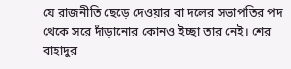যে রাজনীতি ছেড়ে দেওয়ার বা দলের সভাপতির পদ থেকে সরে দাঁড়ানোর কোনও ইচ্ছা তার নেই। শের বাহাদুর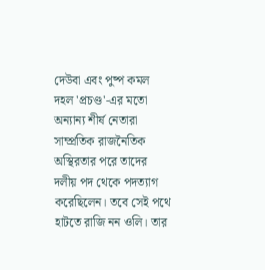দেউবা এবং পুষ্প কমল দহল 'প্রচণ্ড'-এর মতো অন্যান্য শীর্ষ নেতারা সাম্প্রতিক রাজনৈতিক অস্থিরতার পরে তাদের দলীয় পদ থেকে পদত্যাগ করেছিলেন। তবে সেই পথে হাটতে রাজি নন ওলি। তার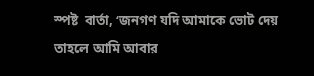স্পষ্ট  বার্তা, ‘জনগণ যদি আমাকে ভোট দেয় তাহলে আমি আবার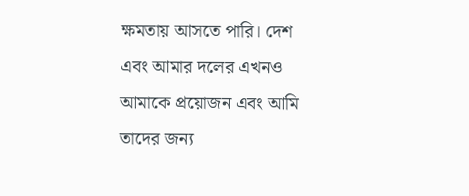ক্ষমতায় আসতে পারি। দেশ এবং আমার দলের এখনও আমাকে প্রয়োজন এবং আমি তাদের জন্য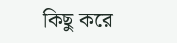কিছু করে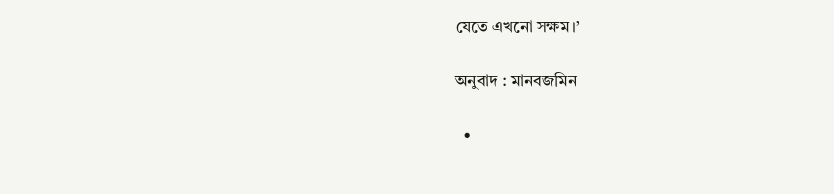যেতে এখনো সক্ষম।’

অনুবাদ : মানবজমিন

  •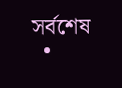সর্বশেষ
  •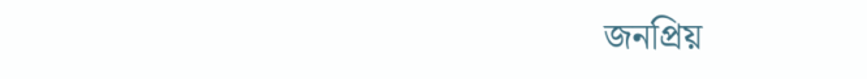জনপ্রিয়